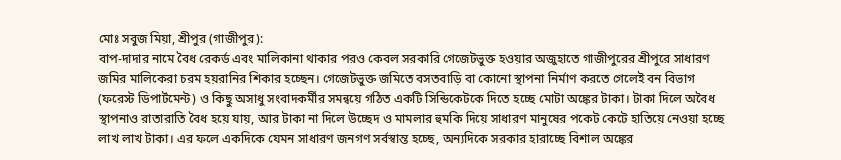মোঃ সবুজ মিয়া, শ্রীপুর (গাজীপুর):
বাপ-দাদার নামে বৈধ রেকর্ড এবং মালিকানা থাকার পরও কেবল সরকারি গেজেটভুক্ত হওয়ার অজুহাতে গাজীপুরের শ্রীপুরে সাধারণ জমির মালিকেরা চরম হয়রানির শিকার হচ্ছেন। গেজেটভুক্ত জমিতে বসতবাড়ি বা কোনো স্থাপনা নির্মাণ করতে গেলেই বন বিভাগ (ফরেস্ট ডিপার্টমেন্ট) ও কিছু অসাধু সংবাদকর্মীর সমন্বয়ে গঠিত একটি সিন্ডিকেটকে দিতে হচ্ছে মোটা অঙ্কের টাকা। টাকা দিলে অবৈধ স্থাপনাও রাতারাতি বৈধ হয়ে যায়, আর টাকা না দিলে উচ্ছেদ ও মামলার হুমকি দিয়ে সাধারণ মানুষের পকেট কেটে হাতিয়ে নেওয়া হচ্ছে লাখ লাখ টাকা। এর ফলে একদিকে যেমন সাধারণ জনগণ সর্বস্বান্ত হচ্ছে, অন্যদিকে সরকার হারাচ্ছে বিশাল অঙ্কের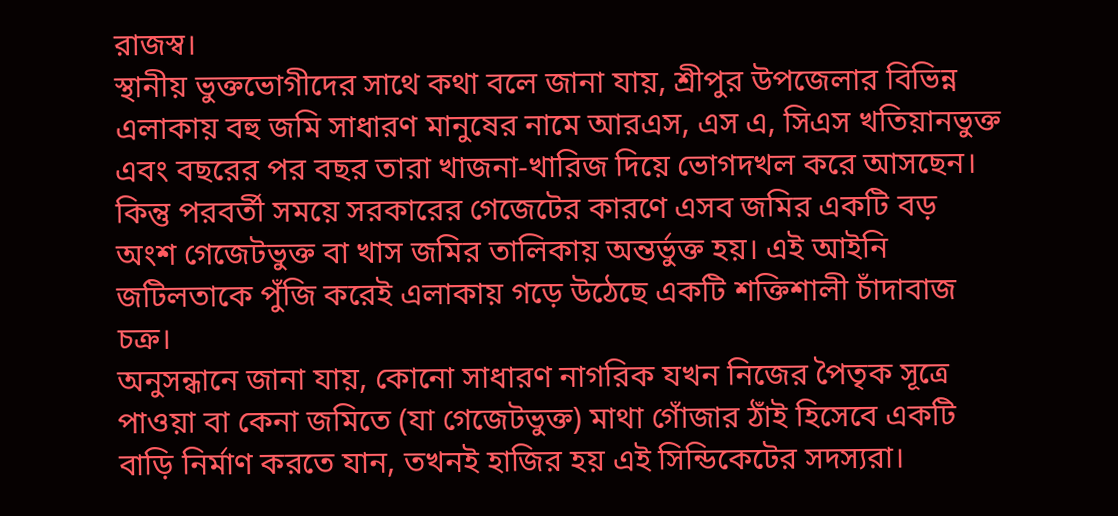রাজস্ব।
স্থানীয় ভুক্তভোগীদের সাথে কথা বলে জানা যায়, শ্রীপুর উপজেলার বিভিন্ন এলাকায় বহু জমি সাধারণ মানুষের নামে আরএস, এস এ, সিএস খতিয়ানভুক্ত এবং বছরের পর বছর তারা খাজনা-খারিজ দিয়ে ভোগদখল করে আসছেন। কিন্তু পরবর্তী সময়ে সরকারের গেজেটের কারণে এসব জমির একটি বড় অংশ গেজেটভুক্ত বা খাস জমির তালিকায় অন্তর্ভুক্ত হয়। এই আইনি জটিলতাকে পুঁজি করেই এলাকায় গড়ে উঠেছে একটি শক্তিশালী চাঁদাবাজ চক্র।
অনুসন্ধানে জানা যায়, কোনো সাধারণ নাগরিক যখন নিজের পৈতৃক সূত্রে পাওয়া বা কেনা জমিতে (যা গেজেটভুক্ত) মাথা গোঁজার ঠাঁই হিসেবে একটি বাড়ি নির্মাণ করতে যান, তখনই হাজির হয় এই সিন্ডিকেটের সদস্যরা।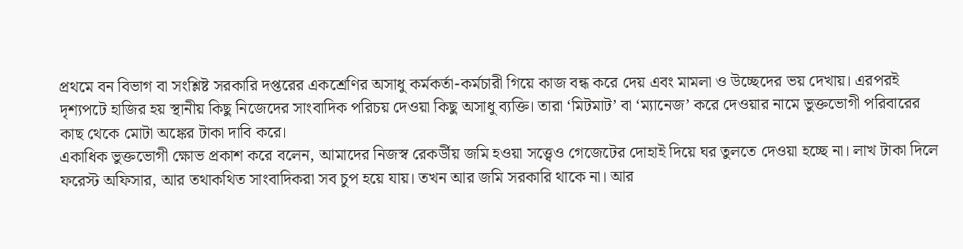প্রথমে বন বিভাগ বা সংশ্লিষ্ট সরকারি দপ্তরের একশ্রেণির অসাধু কর্মকর্তা-কর্মচারী গিয়ে কাজ বন্ধ করে দেয় এবং মামলা ও উচ্ছেদের ভয় দেখায়। এরপরই দৃশ্যপটে হাজির হয় স্থানীয় কিছু নিজেদের সাংবাদিক পরিচয় দেওয়া কিছু অসাধু ব্যক্তি। তারা ‘মিটমাট’ বা ‘ম্যানেজ’ করে দেওয়ার নামে ভুক্তভোগী পরিবারের কাছ থেকে মোটা অঙ্কের টাকা দাবি করে।
একাধিক ভুক্তভোগী ক্ষোভ প্রকাশ করে বলেন, আমাদের নিজস্ব রেকর্ডীয় জমি হওয়া সত্ত্বেও গেজেটের দোহাই দিয়ে ঘর তুলতে দেওয়া হচ্ছে না। লাখ টাকা দিলে ফরেস্ট অফিসার, আর তথাকথিত সাংবাদিকরা সব চুপ হয়ে যায়। তখন আর জমি সরকারি থাকে না। আর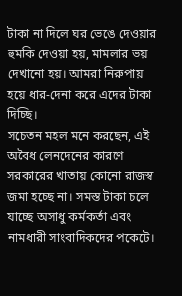টাকা না দিলে ঘর ভেঙে দেওয়ার হুমকি দেওয়া হয়, মামলার ভয় দেখানো হয়। আমরা নিরুপায় হয়ে ধার-দেনা করে এদের টাকা দিচ্ছি।
সচেতন মহল মনে করছেন, এই অবৈধ লেনদেনের কারণে সরকারের খাতায় কোনো রাজস্ব জমা হচ্ছে না। সমস্ত টাকা চলে যাচ্ছে অসাধু কর্মকর্তা এবং নামধারী সাংবাদিকদের পকেটে।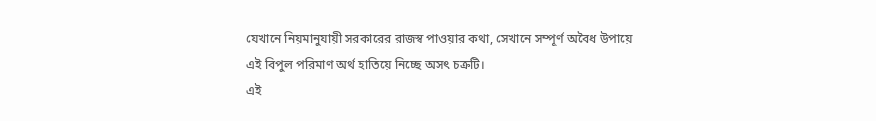যেখানে নিয়মানুযায়ী সরকারের রাজস্ব পাওয়ার কথা, সেখানে সম্পূর্ণ অবৈধ উপায়ে এই বিপুল পরিমাণ অর্থ হাতিয়ে নিচ্ছে অসৎ চক্রটি।
এই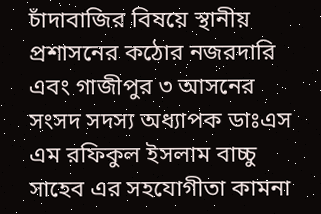চাঁদাবাজির বিষয়ে স্থানীয় প্রশাসনের কঠোর নজরদারি এবং গাজীপুর ৩ আসনের সংসদ সদস্য অধ্যাপক ডাঃএস এম রফিকুল ইসলাম বাচ্চু সাহেব এর সহযোগীতা কামনা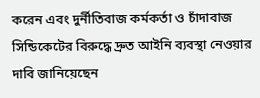করেন এবং দুর্নীতিবাজ কর্মকর্তা ও চাঁদাবাজ সিন্ডিকেটের বিরুদ্ধে দ্রুত আইনি ব্যবস্থা নেওয়ার দাবি জানিয়েছেন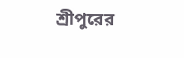শ্রীপুরের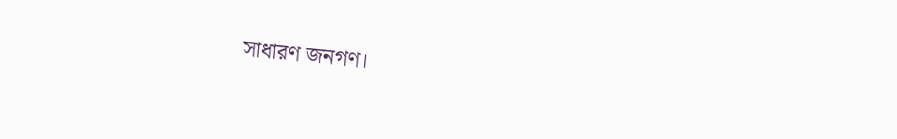সাধারণ জনগণ।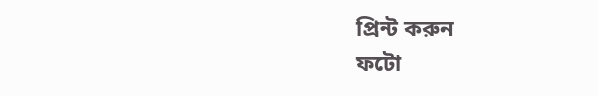প্রিন্ট করুন
ফটো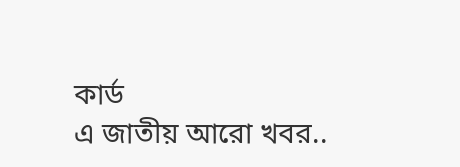কার্ড
এ জাতীয় আরো খবর..